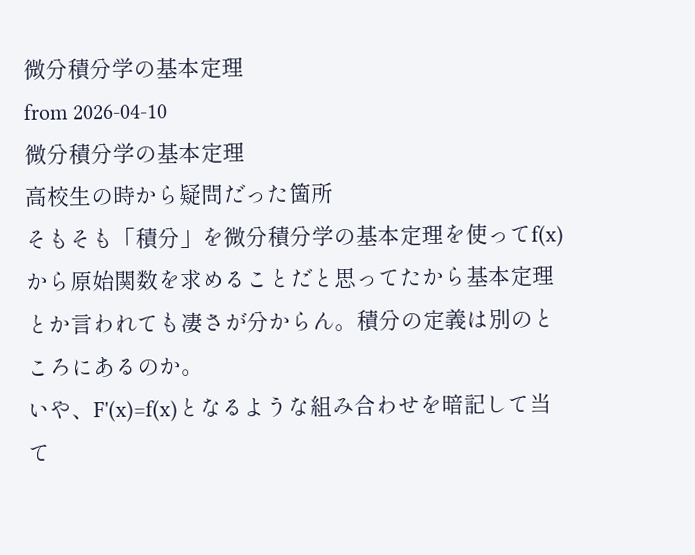微分積分学の基本定理
from 2026-04-10
微分積分学の基本定理
高校生の時から疑問だった箇所
そもそも「積分」を微分積分学の基本定理を使ってf(x)から原始関数を求めることだと思ってたから基本定理とか言われても凄さが分からん。積分の定義は別のところにあるのか。
いや、F'(x)=f(x)となるような組み合わせを暗記して当て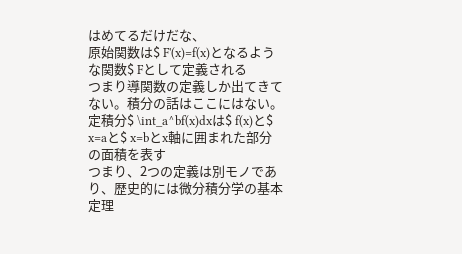はめてるだけだな、
原始関数は$ F'(x)=f(x)となるような関数$ Fとして定義される
つまり導関数の定義しか出てきてない。積分の話はここにはない。
定積分$ \int_a^bf(x)dxは$ f(x)と$ x=aと$ x=bとx軸に囲まれた部分の面積を表す
つまり、2つの定義は別モノであり、歴史的には微分積分学の基本定理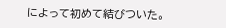によって初めて結びついた。